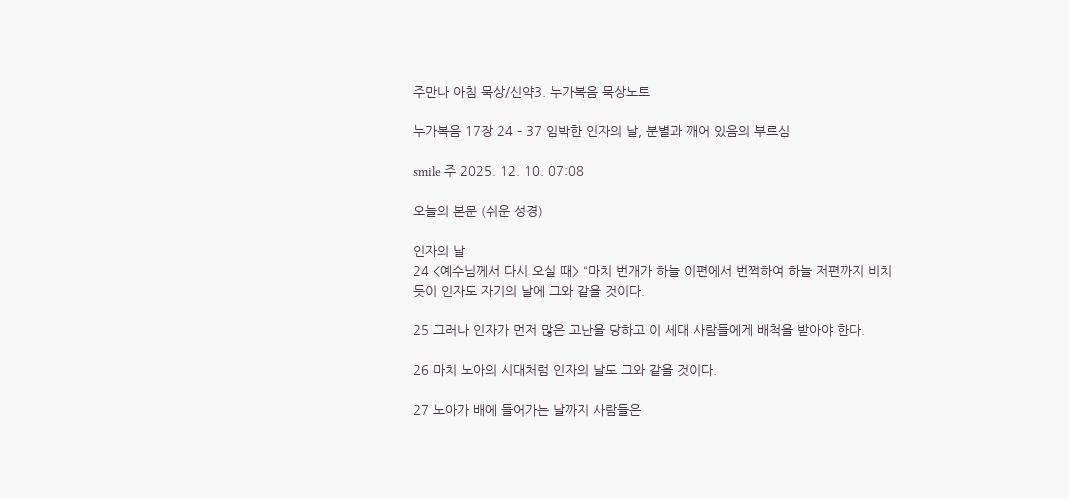주만나 아침 묵상/신약3. 누가복음 묵상노트

누가복음 17장 24 – 37 임박한 인자의 날, 분별과 깨어 있음의 부르심

smile 주 2025. 12. 10. 07:08

오늘의 본문 (쉬운 성경)

인자의 날
24 <예수님께서 다시 오실 때> “마치 번개가 하늘 이편에서 번쩍하여 하늘 저편까지 비치듯이 인자도 자기의 날에 그와 같을 것이다.

25 그러나 인자가 먼저 많은 고난을 당하고 이 세대 사람들에게 배척을 받아야 한다.

26 마치 노아의 시대처럼 인자의 날도 그와 같을 것이다.

27 노아가 배에 들어가는 날까지 사람들은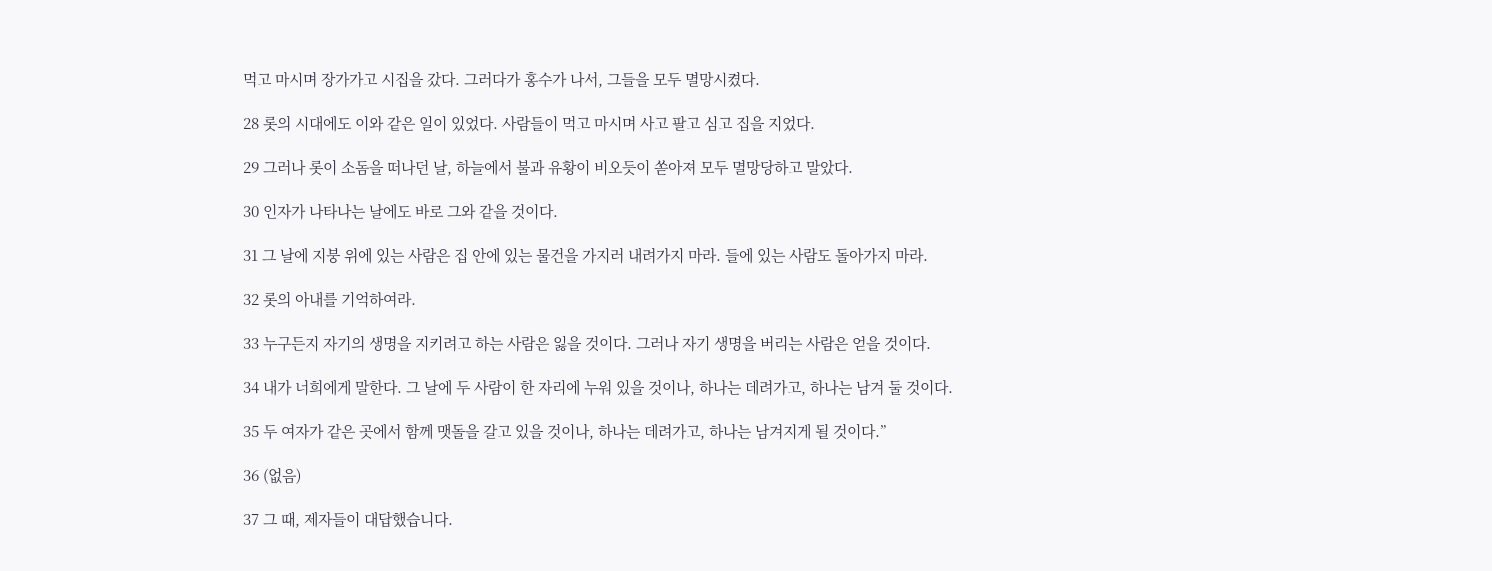먹고 마시며 장가가고 시집을 갔다. 그러다가 홍수가 나서, 그들을 모두 멸망시켰다.

28 롯의 시대에도 이와 같은 일이 있었다. 사람들이 먹고 마시며 사고 팔고 심고 집을 지었다.

29 그러나 롯이 소돔을 떠나던 날, 하늘에서 불과 유황이 비오듯이 쏟아져 모두 멸망당하고 말았다.

30 인자가 나타나는 날에도 바로 그와 같을 것이다.

31 그 날에 지붕 위에 있는 사람은 집 안에 있는 물건을 가지러 내려가지 마라. 들에 있는 사람도 돌아가지 마라.

32 롯의 아내를 기억하여라.

33 누구든지 자기의 생명을 지키려고 하는 사람은 잃을 것이다. 그러나 자기 생명을 버리는 사람은 얻을 것이다.

34 내가 너희에게 말한다. 그 날에 두 사람이 한 자리에 누워 있을 것이나, 하나는 데려가고, 하나는 남겨 둘 것이다.

35 두 여자가 같은 곳에서 함께 맷돌을 갈고 있을 것이나, 하나는 데려가고, 하나는 남겨지게 될 것이다.”

36 (없음)

37 그 때, 제자들이 대답했습니다.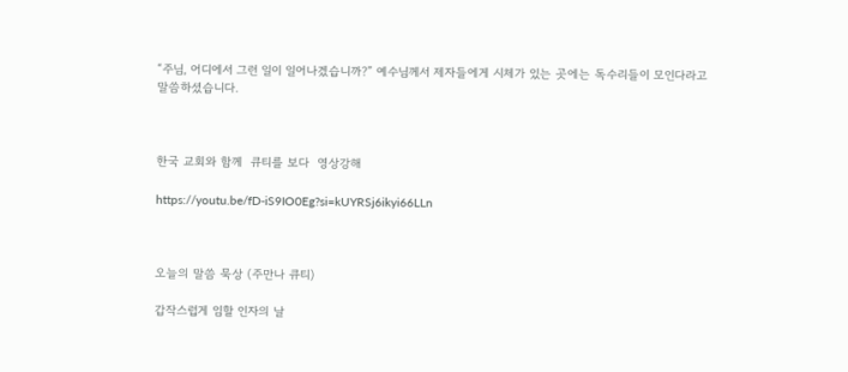“주님, 어디에서 그런 일이 일어나겠습니까?” 예수님께서 제자들에게 시체가 있는 곳에는 독수리들이 모인다라고 말씀하셨습니다.



한국 교회와 함께  큐티를 보다  영상강해

https://youtu.be/fD-iS9IO0Eg?si=kUYRSj6ikyi66LLn



오늘의 말씀 묵상 (주만나 큐티)

갑작스럽게 임할 인자의 날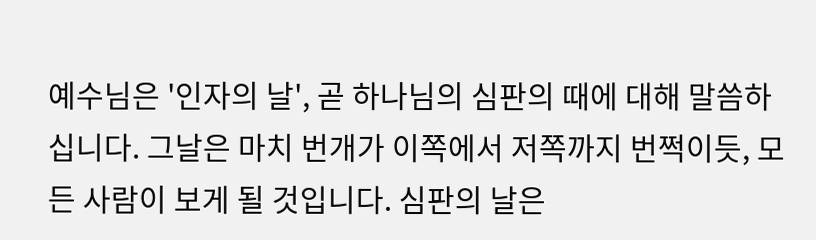예수님은 '인자의 날', 곧 하나님의 심판의 때에 대해 말씀하십니다. 그날은 마치 번개가 이쪽에서 저쪽까지 번쩍이듯, 모든 사람이 보게 될 것입니다. 심판의 날은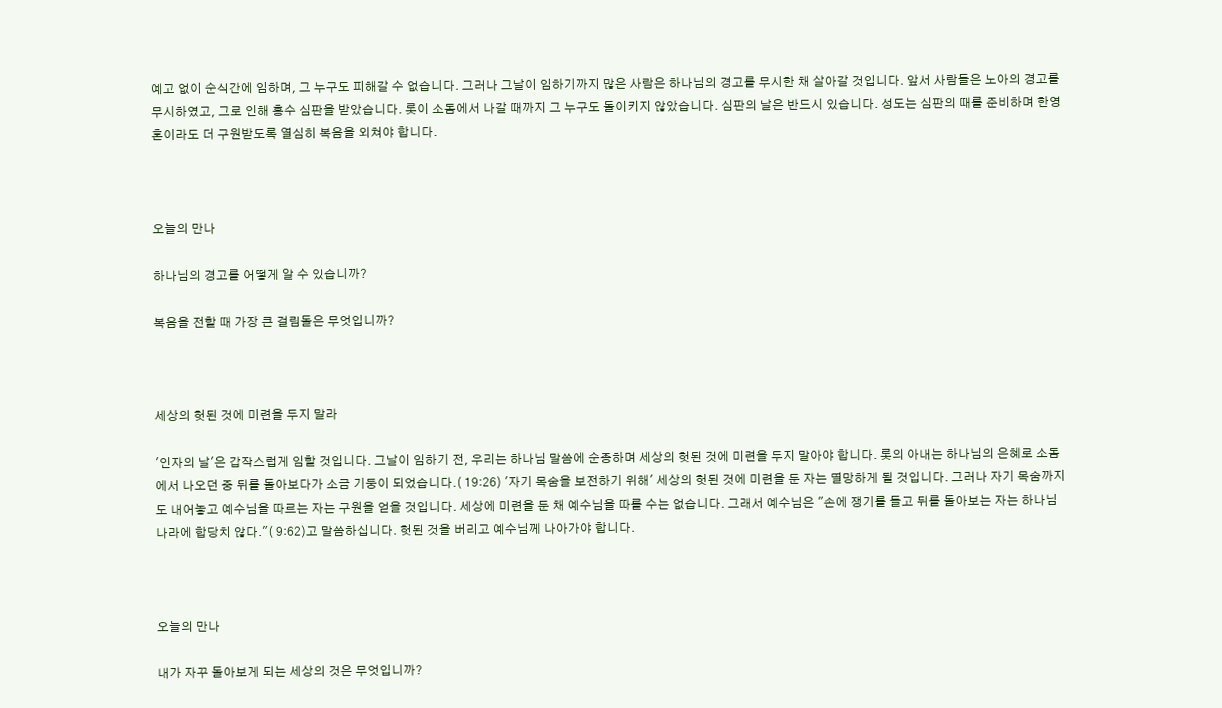예고 없이 순식간에 임하며, 그 누구도 피해갈 수 없습니다. 그러나 그날이 임하기까지 많은 사람은 하나님의 경고를 무시한 채 살아갈 것입니다. 앞서 사람들은 노아의 경고를 무시하였고, 그로 인해 홍수 심판을 받았습니다. 롯이 소돔에서 나갈 때까지 그 누구도 돌이키지 않았습니다. 심판의 날은 반드시 있습니다. 성도는 심판의 때를 준비하며 한영혼이라도 더 구원받도록 열심히 복음을 외쳐야 합니다.



오늘의 만나

하나님의 경고를 어떻게 알 수 있습니까?

복음을 전할 때 가장 큰 걸림돌은 무엇입니까?



세상의 헛된 것에 미련을 두지 말라

'인자의 날'은 갑작스럽게 임할 것입니다. 그날이 임하기 전, 우리는 하나님 말씀에 순종하며 세상의 헛된 것에 미련을 두지 말아야 합니다. 롯의 아내는 하나님의 은혜로 소돔에서 나오던 중 뒤를 돌아보다가 소금 기둥이 되었습니다.( 19:26) '자기 목숨을 보전하기 위해' 세상의 헛된 것에 미련을 둔 자는 멸망하게 될 것입니다. 그러나 자기 목숨까지도 내어놓고 예수님을 따르는 자는 구원을 얻을 것입니다. 세상에 미련을 둔 채 예수님을 따를 수는 없습니다. 그래서 예수님은 "손에 쟁기를 들고 뒤를 돌아보는 자는 하나님 나라에 합당치 않다."( 9:62)고 말씀하십니다. 헛된 것을 버리고 예수님께 나아가야 합니다.



오늘의 만나

내가 자꾸 돌아보게 되는 세상의 것은 무엇입니까?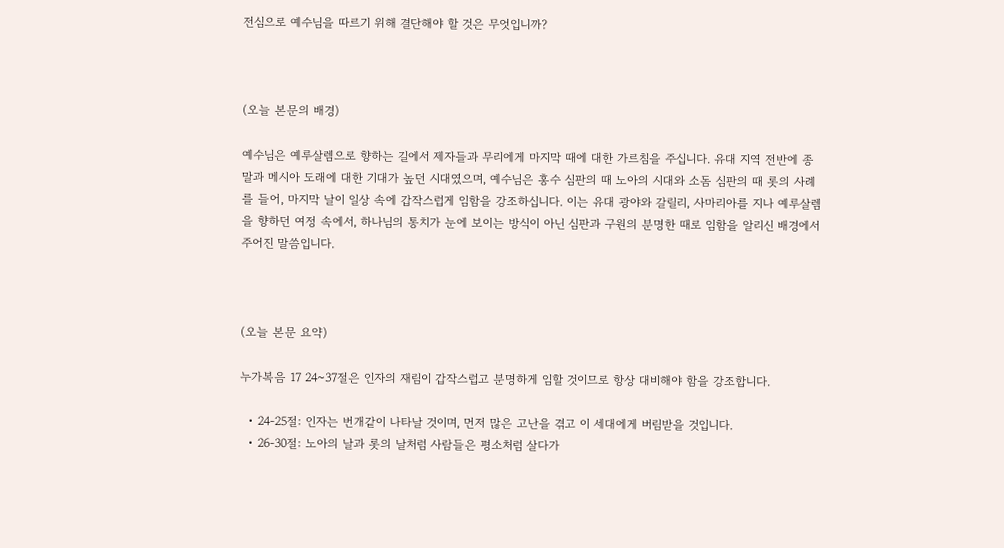전심으로 예수님을 따르기 위해 결단해야 할 것은 무엇입니까?



(오늘 본문의 배경)

예수님은 예루살렘으로 향하는 길에서 제자들과 무리에게 마지막 때에 대한 가르침을 주십니다. 유대 지역 전반에 종말과 메시아 도래에 대한 기대가 높던 시대였으며, 예수님은 홍수 심판의 때 노아의 시대와 소돔 심판의 때 롯의 사례를 들어, 마지막 날이 일상 속에 갑작스럽게 임함을 강조하십니다. 이는 유대 광야와 갈릴리, 사마리아를 지나 예루살렘을 향하던 여정 속에서, 하나님의 통치가 눈에 보이는 방식이 아닌 심판과 구원의 분명한 때로 임함을 알리신 배경에서 주어진 말씀입니다.



(오늘 본문 요약)

누가복음 17 24~37절은 인자의 재림이 갑작스럽고 분명하게 임할 것이므로 항상 대비해야 함을 강조합니다.

  • 24-25절: 인자는 번개같이 나타날 것이며, 먼저 많은 고난을 겪고 이 세대에게 버림받을 것입니다.
  • 26-30절: 노아의 날과 롯의 날처럼 사람들은 평소처럼 살다가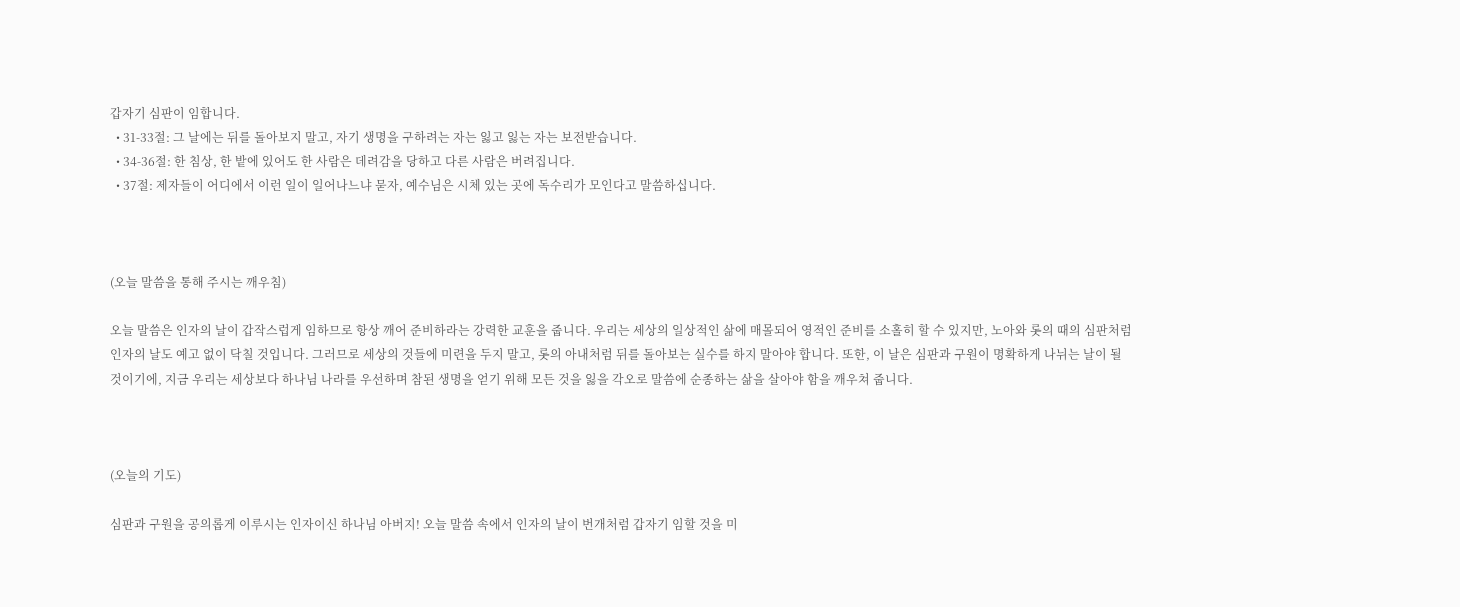갑자기 심판이 임합니다.
  • 31-33절: 그 날에는 뒤를 돌아보지 말고, 자기 생명을 구하려는 자는 잃고 잃는 자는 보전받습니다.
  • 34-36절: 한 침상, 한 밭에 있어도 한 사람은 데려감을 당하고 다른 사람은 버려집니다.
  • 37절: 제자들이 어디에서 이런 일이 일어나느냐 묻자, 예수님은 시체 있는 곳에 독수리가 모인다고 말씀하십니다.



(오늘 말씀을 통해 주시는 깨우침)

오늘 말씀은 인자의 날이 갑작스럽게 임하므로 항상 깨어 준비하라는 강력한 교훈을 줍니다. 우리는 세상의 일상적인 삶에 매몰되어 영적인 준비를 소홀히 할 수 있지만, 노아와 롯의 때의 심판처럼 인자의 날도 예고 없이 닥칠 것입니다. 그러므로 세상의 것들에 미련을 두지 말고, 롯의 아내처럼 뒤를 돌아보는 실수를 하지 말아야 합니다. 또한, 이 날은 심판과 구원이 명확하게 나뉘는 날이 될 것이기에, 지금 우리는 세상보다 하나님 나라를 우선하며 참된 생명을 얻기 위해 모든 것을 잃을 각오로 말씀에 순종하는 삶을 살아야 함을 깨우쳐 줍니다.



(오늘의 기도)

심판과 구원을 공의롭게 이루시는 인자이신 하나님 아버지! 오늘 말씀 속에서 인자의 날이 번개처럼 갑자기 임할 것을 미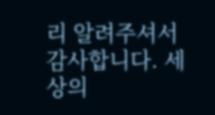리 알려주셔서 감사합니다. 세상의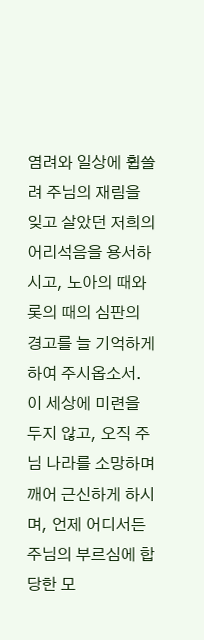염려와 일상에 휩쓸려 주님의 재림을 잊고 살았던 저희의 어리석음을 용서하시고, 노아의 때와 롯의 때의 심판의 경고를 늘 기억하게 하여 주시옵소서. 이 세상에 미련을 두지 않고, 오직 주님 나라를 소망하며 깨어 근신하게 하시며, 언제 어디서든 주님의 부르심에 합당한 모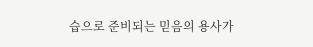습으로 준비되는 믿음의 용사가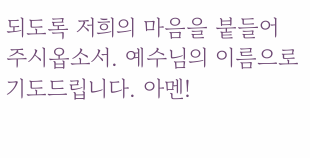되도록 저희의 마음을 붙들어 주시옵소서. 예수님의 이름으로 기도드립니다. 아멘!